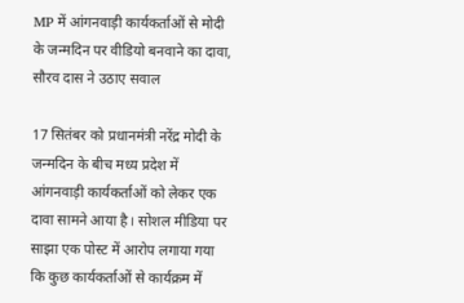MP में आंगनवाड़ी कार्यकर्ताओं से मोदी के जन्मदिन पर वीडियो बनवाने का दावा, सौरव दास ने उठाए सवाल

17 सितंबर को प्रधानमंत्री नरेंद्र मोदी के जन्मदिन के बीच मध्य प्रदेश में आंगनवाड़ी कार्यकर्ताओं को लेकर एक दावा सामने आया है। सोशल मीडिया पर साझा एक पोस्ट में आरोप लगाया गया कि कुछ कार्यकर्ताओं से कार्यक्रम में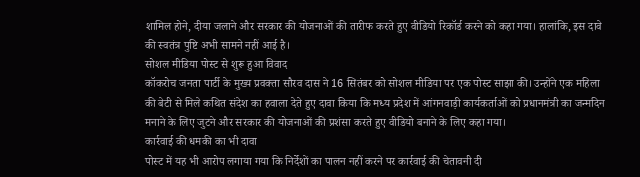शामिल होने, दीया जलाने और सरकार की योजनाओं की तारीफ करते हुए वीडियो रिकॉर्ड करने को कहा गया। हालांकि, इस दावे की स्वतंत्र पुष्टि अभी सामने नहीं आई है।
सोशल मीडिया पोस्ट से शुरू हुआ विवाद
कॉकरोच जनता पार्टी के मुख्य प्रवक्ता सौरव दास ने 16 सितंबर को सोशल मीडिया पर एक पोस्ट साझा की। उन्होंने एक महिला की बेटी से मिले कथित संदेश का हवाला देते हुए दावा किया कि मध्य प्रदेश में आंगनवाड़ी कार्यकर्ताओं को प्रधानमंत्री का जन्मदिन मनाने के लिए जुटने और सरकार की योजनाओं की प्रशंसा करते हुए वीडियो बनाने के लिए कहा गया।
कार्रवाई की धमकी का भी दावा
पोस्ट में यह भी आरोप लगाया गया कि निर्देशों का पालन नहीं करने पर कार्रवाई की चेतावनी दी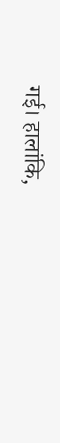गई। हालांकि,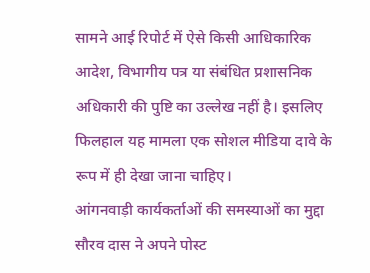सामने आई रिपोर्ट में ऐसे किसी आधिकारिक आदेश, विभागीय पत्र या संबंधित प्रशासनिक अधिकारी की पुष्टि का उल्लेख नहीं है। इसलिए फिलहाल यह मामला एक सोशल मीडिया दावे के रूप में ही देखा जाना चाहिए।
आंगनवाड़ी कार्यकर्ताओं की समस्याओं का मुद्दा
सौरव दास ने अपने पोस्ट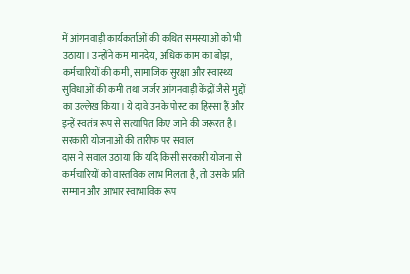में आंगनवाड़ी कार्यकर्ताओं की कथित समस्याओं को भी उठाया। उन्होंने कम मानदेय, अधिक काम का बोझ, कर्मचारियों की कमी, सामाजिक सुरक्षा और स्वास्थ्य सुविधाओं की कमी तथा जर्जर आंगनवाड़ी केंद्रों जैसे मुद्दों का उल्लेख किया। ये दावे उनके पोस्ट का हिस्सा हैं और इन्हें स्वतंत्र रूप से सत्यापित किए जाने की जरूरत है।
सरकारी योजनाओं की तारीफ पर सवाल
दास ने सवाल उठाया कि यदि किसी सरकारी योजना से कर्मचारियों को वास्तविक लाभ मिलता है, तो उसके प्रति सम्मान और आभार स्वाभाविक रूप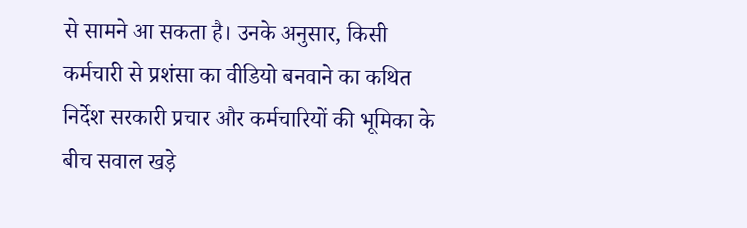से सामने आ सकता है। उनके अनुसार, किसी कर्मचारी से प्रशंसा का वीडियो बनवाने का कथित निर्देश सरकारी प्रचार और कर्मचारियों की भूमिका के बीच सवाल खड़े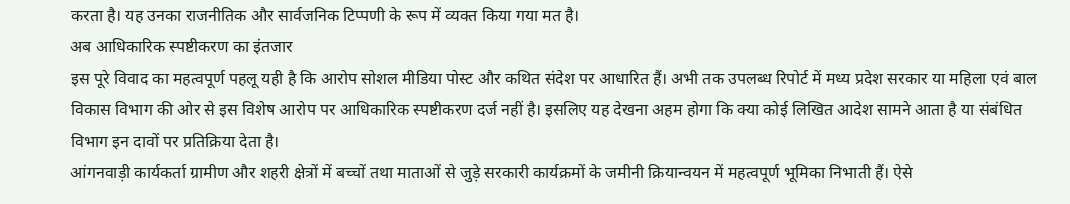करता है। यह उनका राजनीतिक और सार्वजनिक टिप्पणी के रूप में व्यक्त किया गया मत है।
अब आधिकारिक स्पष्टीकरण का इंतजार
इस पूरे विवाद का महत्वपूर्ण पहलू यही है कि आरोप सोशल मीडिया पोस्ट और कथित संदेश पर आधारित हैं। अभी तक उपलब्ध रिपोर्ट में मध्य प्रदेश सरकार या महिला एवं बाल विकास विभाग की ओर से इस विशेष आरोप पर आधिकारिक स्पष्टीकरण दर्ज नहीं है। इसलिए यह देखना अहम होगा कि क्या कोई लिखित आदेश सामने आता है या संबंधित विभाग इन दावों पर प्रतिक्रिया देता है।
आंगनवाड़ी कार्यकर्ता ग्रामीण और शहरी क्षेत्रों में बच्चों तथा माताओं से जुड़े सरकारी कार्यक्रमों के जमीनी क्रियान्वयन में महत्वपूर्ण भूमिका निभाती हैं। ऐसे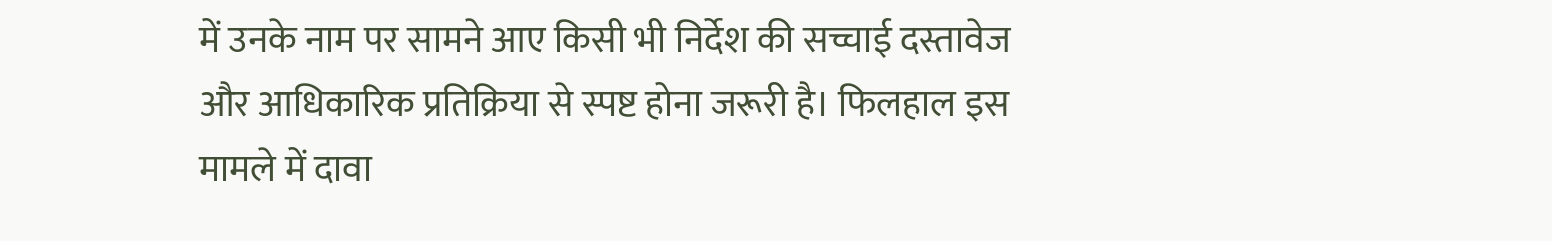में उनके नाम पर सामने आए किसी भी निर्देश की सच्चाई दस्तावेज और आधिकारिक प्रतिक्रिया से स्पष्ट होना जरूरी है। फिलहाल इस मामले में दावा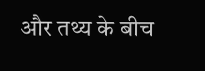और तथ्य के बीच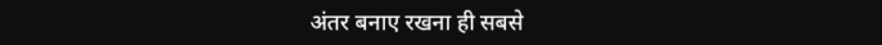अंतर बनाए रखना ही सबसे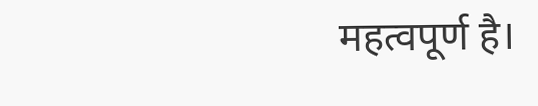महत्वपूर्ण है।